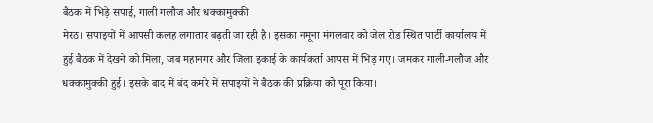बैठक में भिड़े सपाई, गाली गलौज और धक्कामुक्की
मेरठ। सपाइयों में आपसी कलह लगातार बढ़ती जा रही है। इसका नमूना मंगलवार को जेल रोड स्थित पार्टी कार्यालय में हुई बैठक में देखने को मिला, जब महानगर और जिला इकाई के कार्यकर्ता आपस में भिड़ गए। जमकर गाली-गलौज और धक्कामुक्की हुई। इसके बाद में बंद कमरे में सपाइयों ने बैठक की प्रक्रिया को पूरा किया।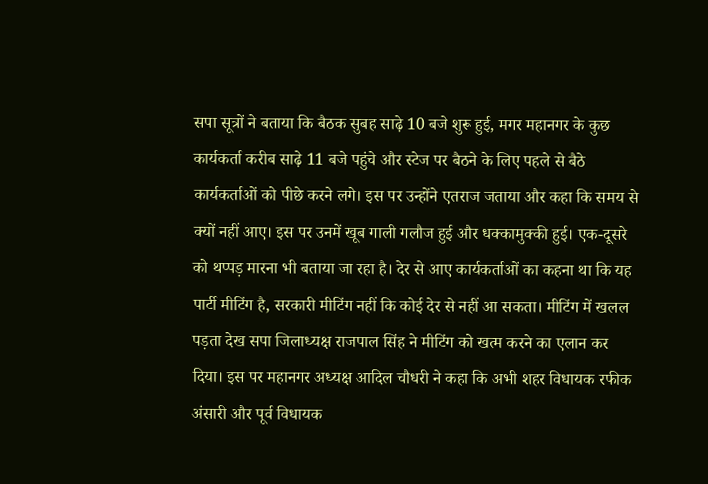सपा सूत्रों ने बताया कि बैठक सुबह साढ़े 10 बजे शुरू हुई, मगर महानगर के कुछ कार्यकर्ता करीब साढ़े 11 बजे पहुंचे और स्टेज पर बैठने के लिए पहले से बैठे कार्यकर्ताओं को पीछे करने लगे। इस पर उन्होंने एतराज जताया और कहा कि समय से क्यों नहीं आए। इस पर उनमें खूब गाली गलौज हुई और धक्कामुक्की हुई। एक-दूसरे को थप्पड़ मारना भी बताया जा रहा है। देर से आए कार्यकर्ताओं का कहना था कि यह पार्टी मीटिंग है, सरकारी मीटिंग नहीं कि कोई देर से नहीं आ सकता। मीटिंग में खलल पड़ता देख सपा जिलाध्यक्ष राजपाल सिंह ने मीटिंग को खत्म करने का एलान कर दिया। इस पर महानगर अध्यक्ष आदिल चौधरी ने कहा कि अभी शहर विधायक रफीक अंसारी और पूर्व विधायक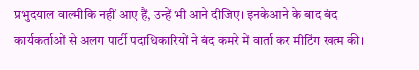प्रभुदयाल वाल्मीकि नहीं आए हैं, उन्हें भी आने दीजिए। इनकेआने के बाद बंद कार्यकर्ताओं से अलग पार्टी पदाधिकारियों ने बंद कमरे में वार्ता कर मीटिंग खत्म की।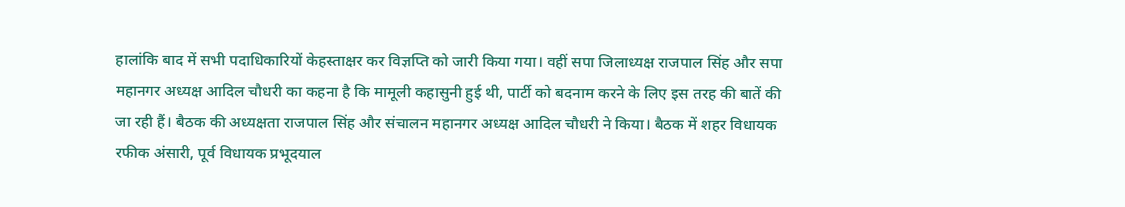हालांकि बाद में सभी पदाधिकारियों केहस्ताक्षर कर विज्ञप्ति को जारी किया गया। वहीं सपा जिलाध्यक्ष राजपाल सिंह और सपा महानगर अध्यक्ष आदिल चौधरी का कहना है कि मामूली कहासुनी हुई थी, पार्टी को बदनाम करने के लिए इस तरह की बातें की जा रही हैं। बैठक की अध्यक्षता राजपाल सिंह और संचालन महानगर अध्यक्ष आदिल चौधरी ने किया। बैठक में शहर विधायक रफीक अंसारी, पूर्व विधायक प्रभूदयाल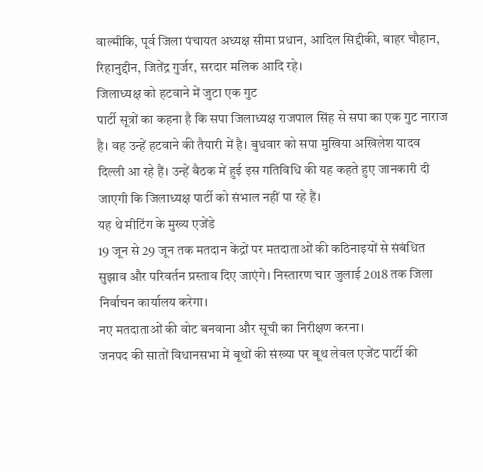वाल्मीकि, पूर्व जिला पंचायत अध्यक्ष सीमा प्रधान, आदिल सिद्दीकी, बाहर चौहान, रिहानुद्दीन, जितेंद्र गुर्जर, सरदार मलिक आदि रहे।
जिलाध्यक्ष को हटवाने में जुटा एक गुट
पार्टी सूत्रों का कहना है कि सपा जिलाध्यक्ष राजपाल सिंह से सपा का एक गुट नाराज है। वह उन्हें हटवाने की तैयारी में है। बुधवार को सपा मुखिया अखिलेश यादव दिल्ली आ रहे हैं। उन्हें बैठक में हुई इस गतिविधि की यह कहते हुए जानकारी दी जाएगी कि जिलाध्यक्ष पार्टी को संभाल नहीं पा रहे हैं।
यह थे मीटिंग के मुख्य एजेंडे
19 जून से 29 जून तक मतदान केंद्रों पर मतदाताओं की कठिनाइयों से संबंधित सुझाव और परिवर्तन प्रस्ताव दिए जाएंगे। निस्तारण चार जुलाई 2018 तक जिला निर्वाचन कार्यालय करेगा।
नए मतदाताओं की वोट बनवाना और सूची का निरीक्षण करना।
जनपद की सातों विधानसभा में बूथों की संख्या पर बूथ लेवल एजेंट पार्टी की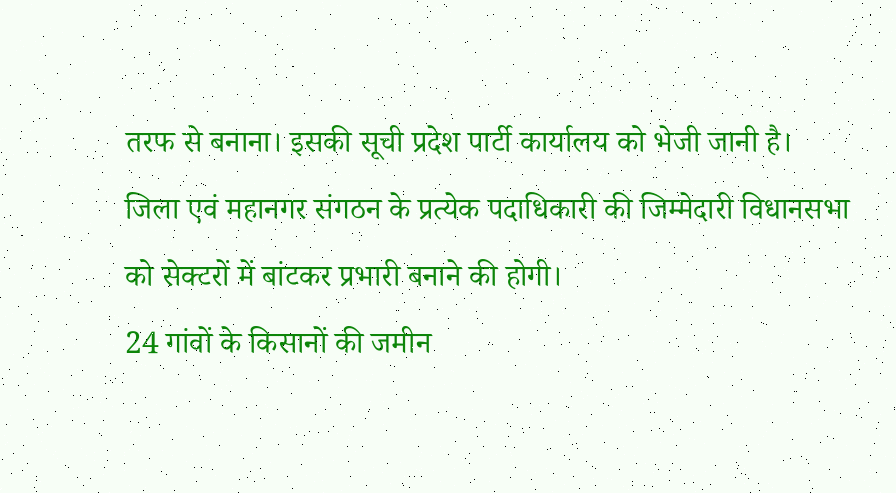तरफ से बनाना। इसकी सूची प्रदेश पार्टी कार्यालय को भेजी जानी है।
जिला एवं महानगर संगठन के प्रत्येक पदाधिकारी की जिम्मेदारी विधानसभा को सेक्टरों में बांटकर प्रभारी बनाने की होगी।
24 गांवों के किसानों की जमीन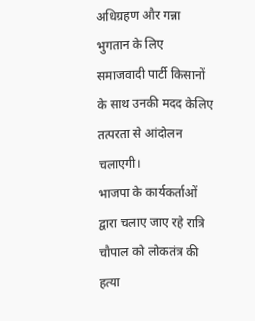अधिग्रहण और गन्ना भुगतान के लिए समाजवादी पार्टी किसानों के साथ उनकी मदद केलिए तत्परता से आंदोलन चलाएगी।
भाजपा के कार्यकर्ताओं द्वारा चलाए जाए रहे रात्रि चौपाल को लोकतंत्र की हत्या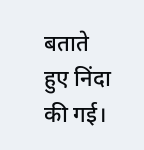बताते हुए निंदा की गई।